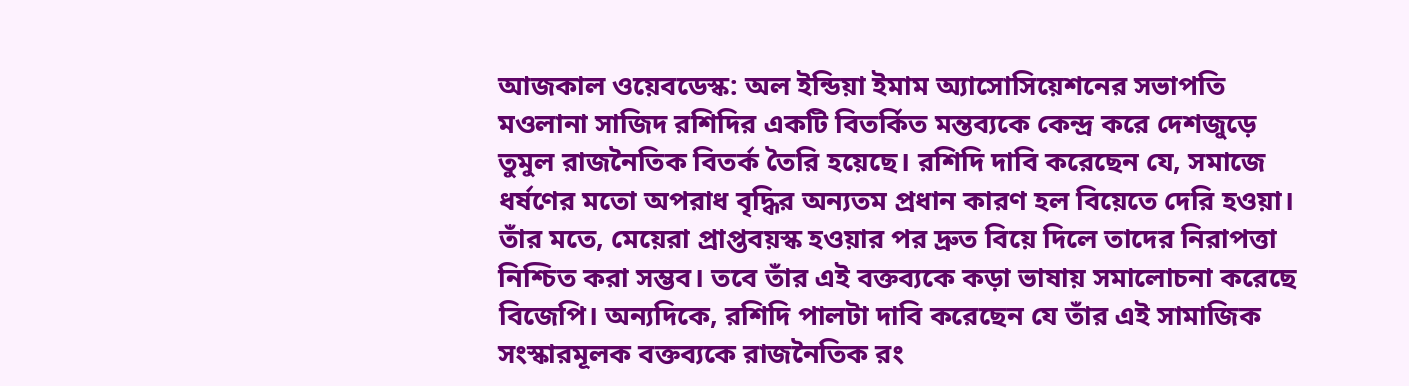আজকাল ওয়েবডেস্ক: অল ইন্ডিয়া ইমাম অ্যাসোসিয়েশনের সভাপতি মওলানা সাজিদ রশিদির একটি বিতর্কিত মন্তব্যকে কেন্দ্র করে দেশজুড়ে তুমুল রাজনৈতিক বিতর্ক তৈরি হয়েছে। রশিদি দাবি করেছেন যে, সমাজে ধর্ষণের মতো অপরাধ বৃদ্ধির অন্যতম প্রধান কারণ হল বিয়েতে দেরি হওয়া। তাঁর মতে, মেয়েরা প্রাপ্তবয়স্ক হওয়ার পর দ্রুত বিয়ে দিলে তাদের নিরাপত্তা নিশ্চিত করা সম্ভব। তবে তাঁর এই বক্তব্যকে কড়া ভাষায় সমালোচনা করেছে বিজেপি। অন্যদিকে, রশিদি পালটা দাবি করেছেন যে তাঁর এই সামাজিক সংস্কারমূলক বক্তব্যকে রাজনৈতিক রং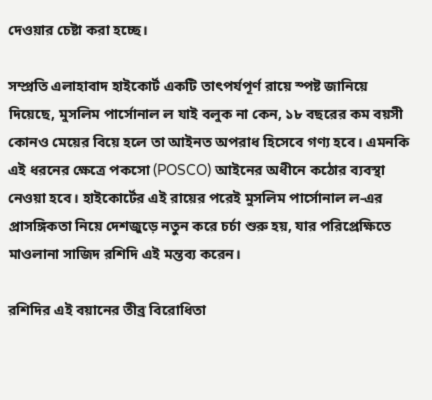দেওয়ার চেষ্টা করা হচ্ছে।

সম্প্রতি এলাহাবাদ হাইকোর্ট একটি তাৎপর্যপূর্ণ রায়ে স্পষ্ট জানিয়ে দিয়েছে, মুসলিম পার্সোনাল ল যাই বলুক না কেন, ১৮ বছরের কম বয়সী কোনও মেয়ের বিয়ে হলে তা আইনত অপরাধ হিসেবে গণ্য হবে। এমনকি এই ধরনের ক্ষেত্রে পকসো (POSCO) আইনের অধীনে কঠোর ব্যবস্থা নেওয়া হবে। হাইকোর্টের এই রায়ের পরেই মুসলিম পার্সোনাল ল-এর প্রাসঙ্গিকতা নিয়ে দেশজুড়ে নতুন করে চর্চা শুরু হয়, যার পরিপ্রেক্ষিতে মাওলানা সাজিদ রশিদি এই মন্তব্য করেন।

রশিদির এই বয়ানের তীব্র বিরোধিতা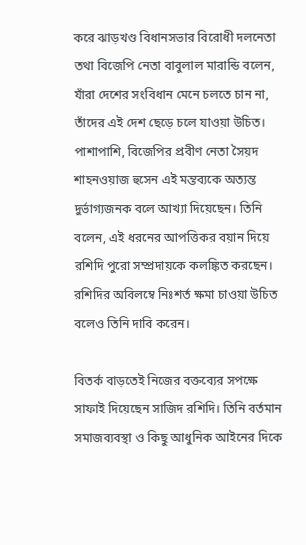করে ঝাড়খণ্ড বিধানসভার বিরোধী দলনেতা তথা বিজেপি নেতা বাবুলাল মারান্ডি বলেন, যাঁরা দেশের সংবিধান মেনে চলতে চান না, তাঁদের এই দেশ ছেড়ে চলে যাওয়া উচিত। পাশাপাশি, বিজেপির প্রবীণ নেতা সৈয়দ শাহনওয়াজ হুসেন এই মন্তব্যকে অত্যন্ত দুর্ভাগ্যজনক বলে আখ্যা দিয়েছেন। তিনি বলেন, এই ধরনের আপত্তিকর বয়ান দিয়ে রশিদি পুরো সম্প্রদায়কে কলঙ্কিত করছেন। রশিদির অবিলম্বে নিঃশর্ত ক্ষমা চাওয়া উচিত বলেও তিনি দাবি করেন।

বিতর্ক বাড়তেই নিজের বক্তব্যের সপক্ষে সাফাই দিয়েছেন সাজিদ রশিদি। তিনি বর্তমান সমাজব্যবস্থা ও কিছু আধুনিক আইনের দিকে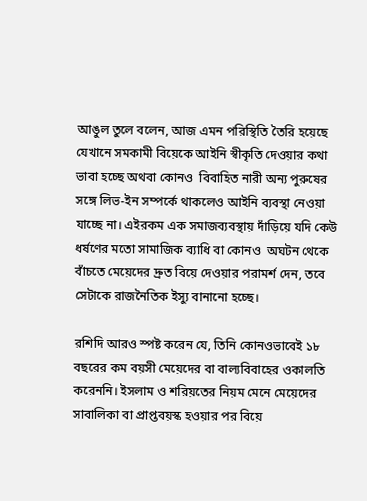আঙুল তুলে বলেন, আজ এমন পরিস্থিতি তৈরি হয়েছে যেখানে সমকামী বিয়েকে আইনি স্বীকৃতি দেওয়ার কথা ভাবা হচ্ছে অথবা কোনও  বিবাহিত নারী অন্য পুরুষের সঙ্গে লিভ-ইন সম্পর্কে থাকলেও আইনি ব্যবস্থা নেওয়া যাচ্ছে না। এইরকম এক সমাজব্যবস্থায় দাঁড়িয়ে যদি কেউ ধর্ষণের মতো সামাজিক ব্যাধি বা কোনও  অঘটন থেকে বাঁচতে মেয়েদের দ্রুত বিয়ে দেওয়ার পরামর্শ দেন, তবে সেটাকে রাজনৈতিক ইস্যু বানানো হচ্ছে।

রশিদি আরও স্পষ্ট করেন যে, তিনি কোনওভাবেই ১৮ বছরের কম বয়সী মেয়েদের বা বাল্যবিবাহের ওকালতি করেননি। ইসলাম ও শরিয়তের নিয়ম মেনে মেয়েদের সাবালিকা বা প্রাপ্তবয়স্ক হওয়ার পর বিয়ে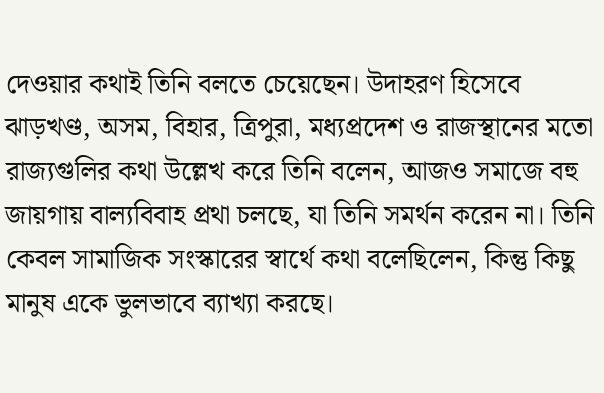দেওয়ার কথাই তিনি বলতে চেয়েছেন। উদাহরণ হিসেবে ঝাড়খণ্ড, অসম, বিহার, ত্রিপুরা, মধ্যপ্রদেশ ও রাজস্থানের মতো রাজ্যগুলির কথা উল্লেখ করে তিনি বলেন, আজও সমাজে বহু জায়গায় বাল্যবিবাহ প্রথা চলছে, যা তিনি সমর্থন করেন না। তিনি কেবল সামাজিক সংস্কারের স্বার্থে কথা বলেছিলেন, কিন্তু কিছু মানুষ একে ভুলভাবে ব্যাখ্যা করছে।